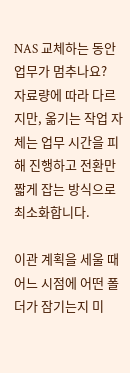NAS 교체하는 동안 업무가 멈추나요?
자료량에 따라 다르지만, 옮기는 작업 자체는 업무 시간을 피해 진행하고 전환만 짧게 잡는 방식으로 최소화합니다.

이관 계획을 세울 때 어느 시점에 어떤 폴더가 잠기는지 미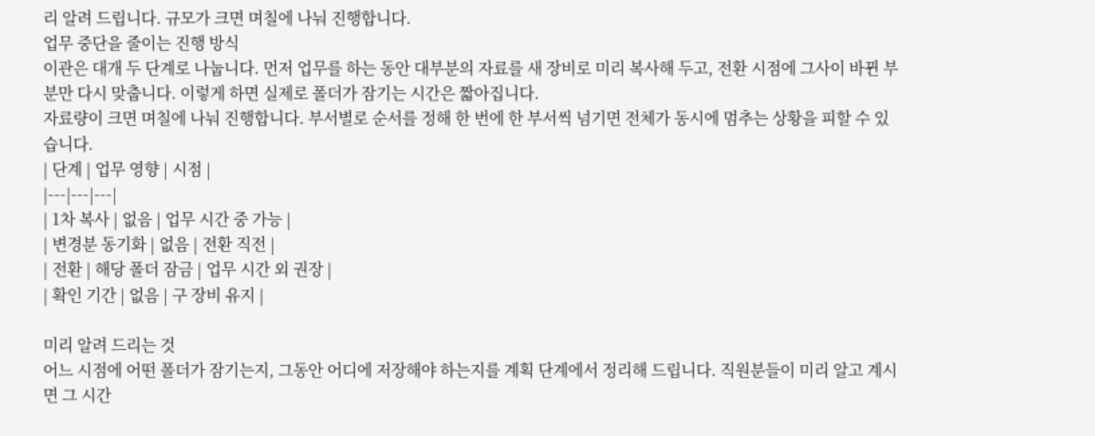리 알려 드립니다. 규모가 크면 며칠에 나눠 진행합니다.
업무 중단을 줄이는 진행 방식
이관은 대개 두 단계로 나눕니다. 먼저 업무를 하는 동안 대부분의 자료를 새 장비로 미리 복사해 두고, 전환 시점에 그사이 바뀐 부분만 다시 맞춥니다. 이렇게 하면 실제로 폴더가 잠기는 시간은 짧아집니다.
자료량이 크면 며칠에 나눠 진행합니다. 부서별로 순서를 정해 한 번에 한 부서씩 넘기면 전체가 동시에 멈추는 상황을 피할 수 있습니다.
| 단계 | 업무 영향 | 시점 |
|---|---|---|
| 1차 복사 | 없음 | 업무 시간 중 가능 |
| 변경분 동기화 | 없음 | 전환 직전 |
| 전환 | 해당 폴더 잠금 | 업무 시간 외 권장 |
| 확인 기간 | 없음 | 구 장비 유지 |

미리 알려 드리는 것
어느 시점에 어떤 폴더가 잠기는지, 그동안 어디에 저장해야 하는지를 계획 단계에서 정리해 드립니다. 직원분들이 미리 알고 계시면 그 시간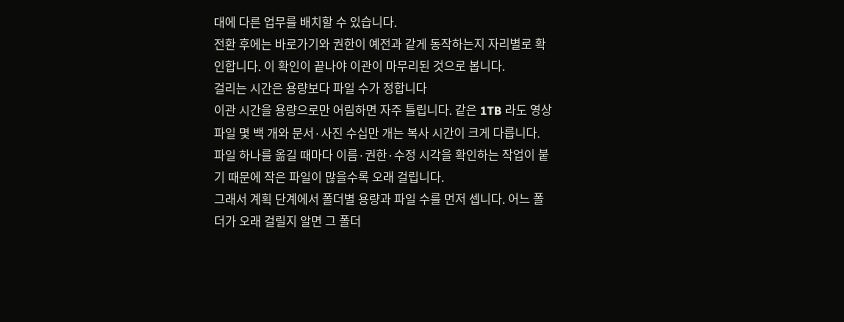대에 다른 업무를 배치할 수 있습니다.
전환 후에는 바로가기와 권한이 예전과 같게 동작하는지 자리별로 확인합니다. 이 확인이 끝나야 이관이 마무리된 것으로 봅니다.
걸리는 시간은 용량보다 파일 수가 정합니다
이관 시간을 용량으로만 어림하면 자주 틀립니다. 같은 1TB 라도 영상 파일 몇 백 개와 문서·사진 수십만 개는 복사 시간이 크게 다릅니다. 파일 하나를 옮길 때마다 이름·권한·수정 시각을 확인하는 작업이 붙기 때문에 작은 파일이 많을수록 오래 걸립니다.
그래서 계획 단계에서 폴더별 용량과 파일 수를 먼저 셉니다. 어느 폴더가 오래 걸릴지 알면 그 폴더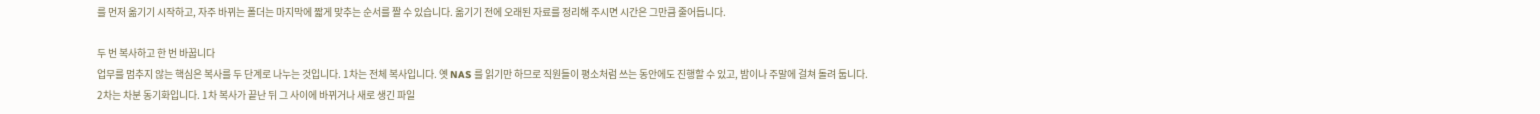를 먼저 옮기기 시작하고, 자주 바뀌는 폴더는 마지막에 짧게 맞추는 순서를 짤 수 있습니다. 옮기기 전에 오래된 자료를 정리해 주시면 시간은 그만큼 줄어듭니다.

두 번 복사하고 한 번 바꿉니다
업무를 멈추지 않는 핵심은 복사를 두 단계로 나누는 것입니다. 1차는 전체 복사입니다. 옛 NAS 를 읽기만 하므로 직원들이 평소처럼 쓰는 동안에도 진행할 수 있고, 밤이나 주말에 걸쳐 돌려 둡니다.
2차는 차분 동기화입니다. 1차 복사가 끝난 뒤 그 사이에 바뀌거나 새로 생긴 파일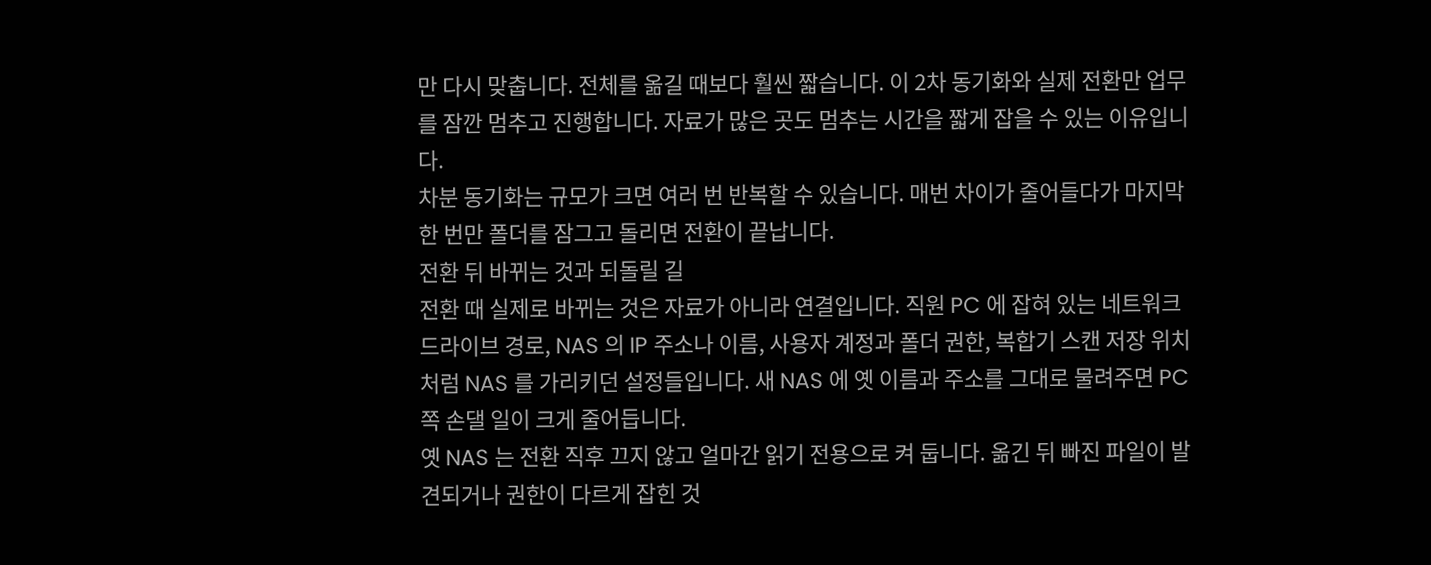만 다시 맞춥니다. 전체를 옮길 때보다 훨씬 짧습니다. 이 2차 동기화와 실제 전환만 업무를 잠깐 멈추고 진행합니다. 자료가 많은 곳도 멈추는 시간을 짧게 잡을 수 있는 이유입니다.
차분 동기화는 규모가 크면 여러 번 반복할 수 있습니다. 매번 차이가 줄어들다가 마지막 한 번만 폴더를 잠그고 돌리면 전환이 끝납니다.
전환 뒤 바뀌는 것과 되돌릴 길
전환 때 실제로 바뀌는 것은 자료가 아니라 연결입니다. 직원 PC 에 잡혀 있는 네트워크 드라이브 경로, NAS 의 IP 주소나 이름, 사용자 계정과 폴더 권한, 복합기 스캔 저장 위치처럼 NAS 를 가리키던 설정들입니다. 새 NAS 에 옛 이름과 주소를 그대로 물려주면 PC 쪽 손댈 일이 크게 줄어듭니다.
옛 NAS 는 전환 직후 끄지 않고 얼마간 읽기 전용으로 켜 둡니다. 옮긴 뒤 빠진 파일이 발견되거나 권한이 다르게 잡힌 것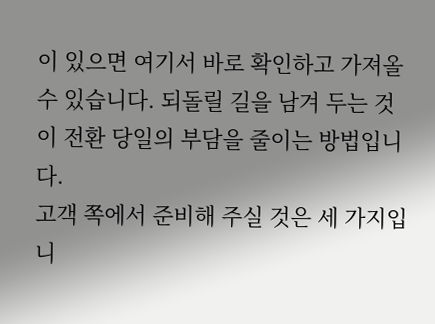이 있으면 여기서 바로 확인하고 가져올 수 있습니다. 되돌릴 길을 남겨 두는 것이 전환 당일의 부담을 줄이는 방법입니다.
고객 쪽에서 준비해 주실 것은 세 가지입니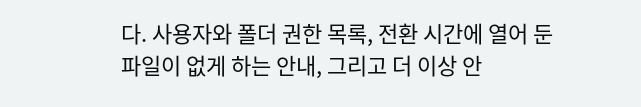다. 사용자와 폴더 권한 목록, 전환 시간에 열어 둔 파일이 없게 하는 안내, 그리고 더 이상 안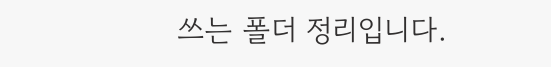쓰는 폴더 정리입니다.